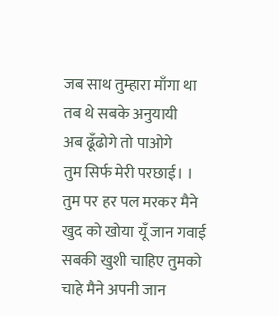जब साथ तुम्हारा माँगा था
तब थे सबके अनुयायी
अब ढूँढोगे तो पाओगे
तुम सिर्फ मेरी परछाई। ।
तुम पर हर पल मरकर मैने
खुद को खोया यूँ जान गवाई
सबकी खुशी चाहिए तुमको
चाहे मैने अपनी जान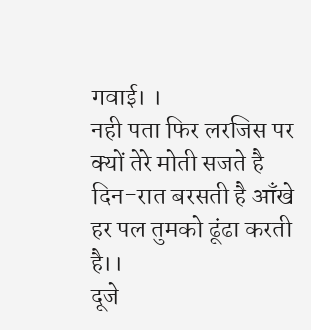गवाई। ।
नही पता फिर लरजिस पर
क्यों तेरे मोती सजते है
दिन-रात बरसती है आँखे
हर पल तुमको ढूंढा करती है।।
दूजे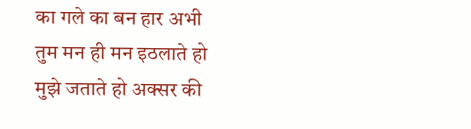का गले का बन हार अभी
तुम मन ही मन इठलाते हो
मुझे जताते हो अक्सर की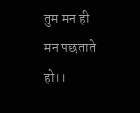तुम मन ही मन पछताते हो।।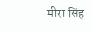मीरा सिंह